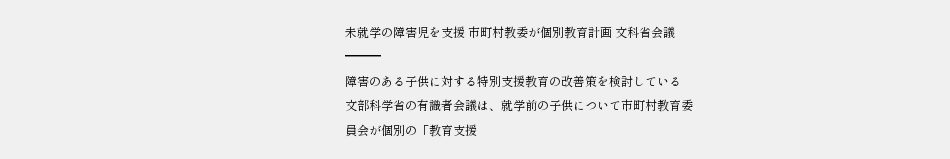未就学の障害児を支援 市町村教委が個別教育計画 文科省会議
━━━
障害のある子供に対する特別支援教育の改善策を検討している
文部科学省の有識者会議は、就学前の子供について市町村教育委
員会が個別の「教育支援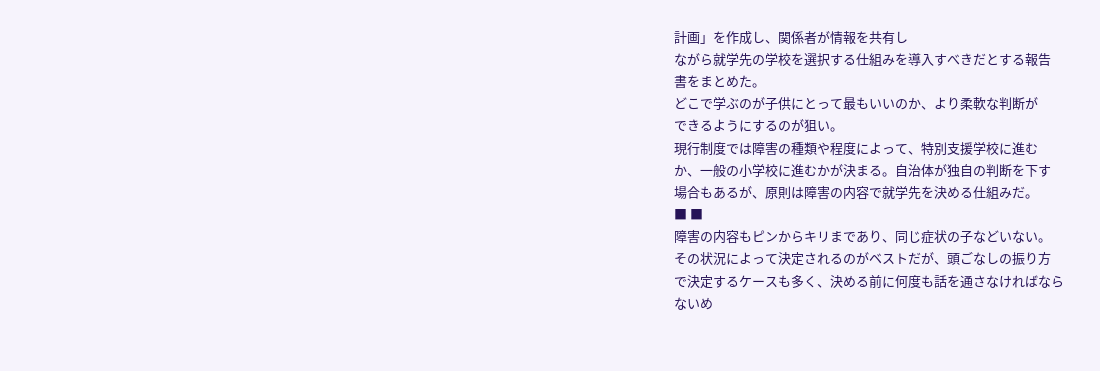計画」を作成し、関係者が情報を共有し
ながら就学先の学校を選択する仕組みを導入すべきだとする報告
書をまとめた。
どこで学ぶのが子供にとって最もいいのか、より柔軟な判断が
できるようにするのが狙い。
現行制度では障害の種類や程度によって、特別支援学校に進む
か、一般の小学校に進むかが決まる。自治体が独自の判断を下す
場合もあるが、原則は障害の内容で就学先を決める仕組みだ。
■ ■
障害の内容もピンからキリまであり、同じ症状の子などいない。
その状況によって決定されるのがベストだが、頭ごなしの振り方
で決定するケースも多く、決める前に何度も話を通さなければなら
ないめ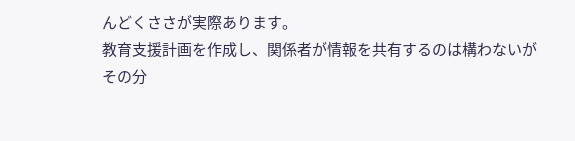んどくささが実際あります。
教育支援計画を作成し、関係者が情報を共有するのは構わないが
その分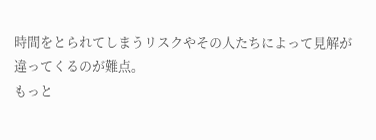時間をとられてしまうリスクやその人たちによって見解が
違ってくるのが難点。
もっと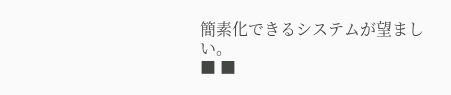簡素化できるシステムが望ましい。
■ ■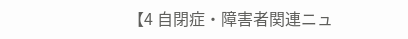【4 自閉症・障害者関連ニュ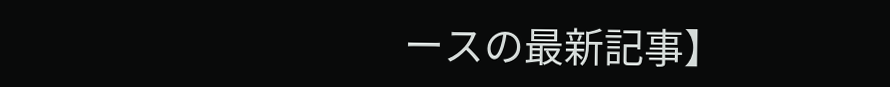ースの最新記事】